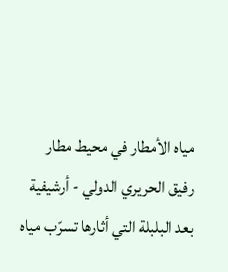مياه الأمطار في محيط مطار رفيق الحريري الدولي - أرشيفية
بعد البلبلة التي أثارها تسرّب مياه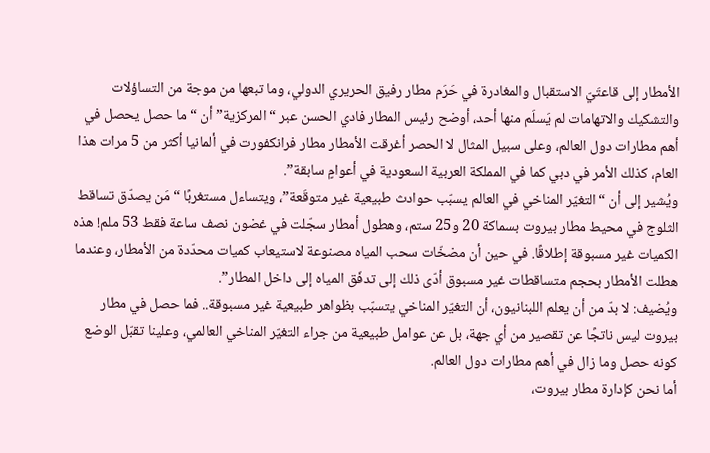الأمطار إلى قاعتَيّ الاستقبال والمغادرة في حَرَم مطار رفيق الحريري الدولي، وما تبعها من موجة من التساؤلات والتشكيك والاتهامات لم يَسلَم منها أحد، أوضح رئيس المطار فادي الحسن عبر “المركزية” أن “ما حصل يحصل في أهم مطارات دول العالم، وعلى سبيل المثال لا الحصر أغرقت الأمطار مطار فرانكفورت في ألمانيا أكثر من 5 مرات هذا العام، كذلك الأمر في دبي كما في المملكة العربية السعودية في أعوامٍ سابقة”.
ويُشير إلى أن “التغيّر المناخي في العالم يسبّب حوادث طبيعية غير متوقَعة”، ويتساءل مستغربًا “مَن يصدّق تساقط الثلوج في محيط مطار بيروت بسماكة 20 و25 ستم، وهطول أمطار سجّلت في غضون نصف ساعة فقط 53 ملم! هذه الكميات غير مسبوقة إطلاقًا. في حين أن مضخّات سحب المياه مصنوعة لاستيعاب كميات محدّدة من الأمطار، وعندما هطلت الأمطار بحجم متساقطات غير مسبوق أدّى ذلك إلى تدفّق المياه إلى داخل المطار”.
ويُضيف: لا بدّ من أن يعلم اللبنانيون، أن التغيّر المناخي يتسبّب بظواهر طبيعية غير مسبوقة.. فما حصل في مطار بيروت ليس ناتجًا عن تقصير من أي جهة، بل عن عوامل طبيعية من جراء التغيّر المناخي العالمي، وعلينا تقبّل الوضع كونه حصل وما زال في أهم مطارات دول العالم.
أما نحن كإدارة مطار بيروت،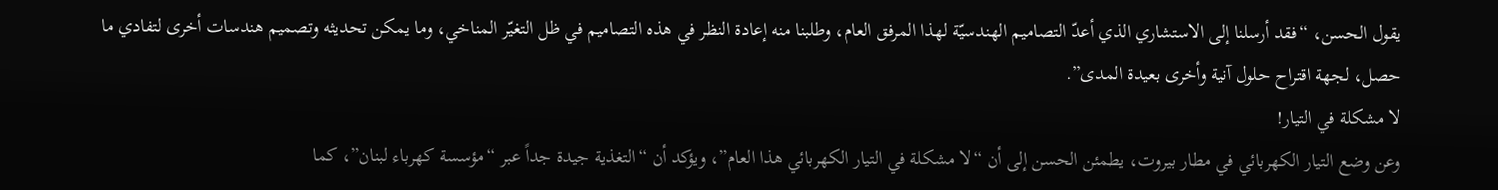يقول الحسن، “فقد أرسلنا إلى الاستشاري الذي أعدّ التصاميم الهندسيّة لهذا المرفق العام، وطلبنا منه إعادة النظر في هذه التصاميم في ظل التغيّر المناخي، وما يمكن تحديثه وتصميم هندسات أخرى لتفادي ما حصل، لجهة اقتراح حلول آنية وأخرى بعيدة المدى”.
لا مشكلة في التيار!
وعن وضع التيار الكهربائي في مطار بيروت، يطمئن الحسن إلى أن “لا مشكلة في التيار الكهربائي هذا العام”، ويؤكد أن “التغذية جيدة جداً عبر “مؤسسة كهرباء لبنان”، كما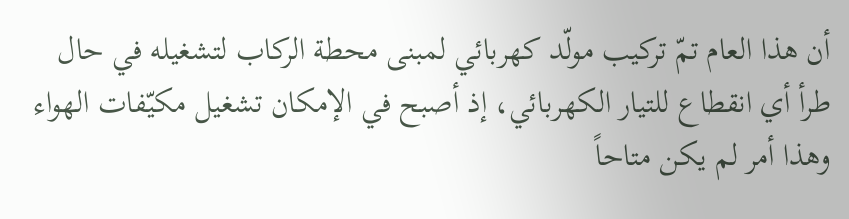أن هذا العام تمّ تركيب مولّد كهربائي لمبنى محطة الركاب لتشغيله في حال طرأ أي انقطاع للتيار الكهربائي، إذ أصبح في الإمكان تشغيل مكيّفات الهواء وهذا أمر لم يكن متاحاً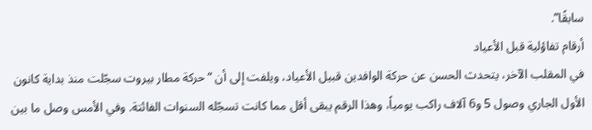سابقًا”.
أرقام تفاؤلية قبل الأعياد
في المقلب الآخر، يتحدث الحسن عن حركة الوافدين قبيل الأعياد، ويلفت إلى أن “حركة مطار بيروت سجّلت منذ بداية كانون الأول الجاري وصول 5 و6 آلاف راكب يومياً، وهذا الرقم يبقى أقل مما كانت تسجّله السنوات الفائتة. وفي الأمس وصل ما بين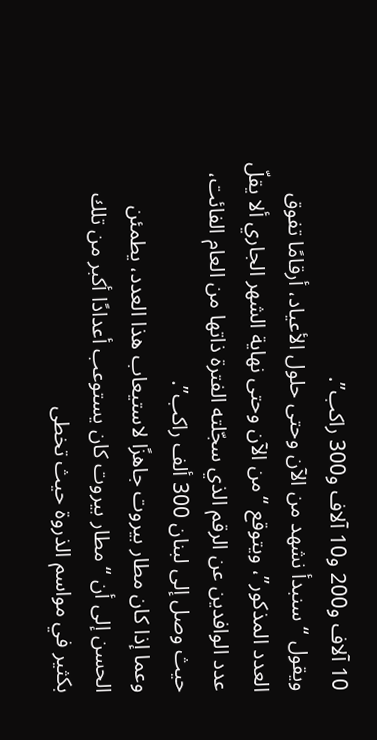10 آلاف و200 و10 آلاف و300 راكب”.
ويقول “سنبدأ نشهد من الآن وحتى حلول الأعياد، أرقامًا تفوق العدد المذكور”، ويتوقع “من الآن وحتى نهاية الشهر الجاري ألا يقلّ عدد الوافدين عن الرقم الذي سجّلته الفترة ذاتها من العام الفائت، حيث وصل إلى لبنان 300 ألف راكب”.
وعما إذا كان مطار بيروت جاهزًا لاستيعاب هذا العدد، يطمئن الحسن إلى أن “مطار بيروت كان يستوعب أعدادًا أكبر من تلك بكثير في مواسم الذروة حيث تخطى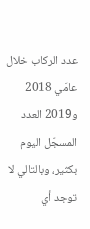عدد الركاب خلال عامَي 2018 و2019 العدد المسجّل اليوم بكثير، وبالتالي لا توجد أي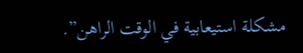مشكلة استيعابية في الوقت الراهن”.